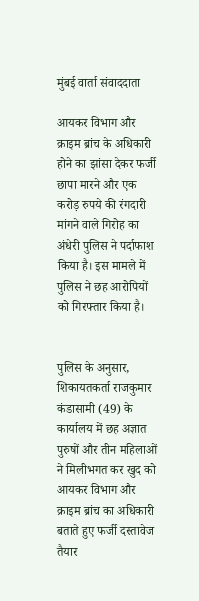मुंबई वार्ता संवाददाता

आयकर विभाग और क्राइम ब्रांच के अधिकारी होने का झांसा देकर फर्जी छापा मारने और एक करोड़ रुपये की रंगदारी मांगने वाले गिरोह का अंधेरी पुलिस ने पर्दाफाश किया है। इस मामले में पुलिस ने छह आरोपियों को गिरफ्तार किया है।


पुलिस के अनुसार, शिकायतकर्ता राजकुमार कंडासामी (49) के कार्यालय में छह अज्ञात पुरुषों और तीन महिलाओं ने मिलीभगत कर खुद को आयकर विभाग और क्राइम ब्रांच का अधिकारी बताते हुए फर्जी दस्तावेज तैयार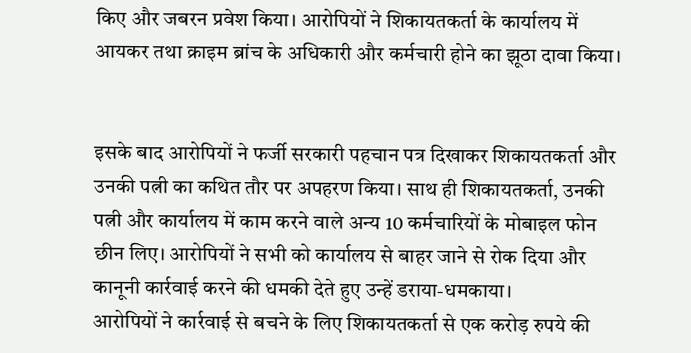किए और जबरन प्रवेश किया। आरोपियों ने शिकायतकर्ता के कार्यालय में आयकर तथा क्राइम ब्रांच के अधिकारी और कर्मचारी होने का झूठा दावा किया।


इसके बाद आरोपियों ने फर्जी सरकारी पहचान पत्र दिखाकर शिकायतकर्ता और उनकी पत्नी का कथित तौर पर अपहरण किया। साथ ही शिकायतकर्ता, उनकी पत्नी और कार्यालय में काम करने वाले अन्य 10 कर्मचारियों के मोबाइल फोन छीन लिए। आरोपियों ने सभी को कार्यालय से बाहर जाने से रोक दिया और कानूनी कार्रवाई करने की धमकी देते हुए उन्हें डराया-धमकाया।
आरोपियों ने कार्रवाई से बचने के लिए शिकायतकर्ता से एक करोड़ रुपये की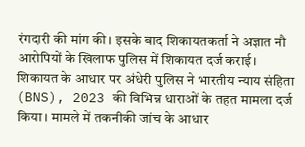रंगदारी की मांग की। इसके बाद शिकायतकर्ता ने अज्ञात नौ आरोपियों के खिलाफ पुलिस में शिकायत दर्ज कराई।
शिकायत के आधार पर अंधेरी पुलिस ने भारतीय न्याय संहिता (BNS), 2023 की विभिन्न धाराओं के तहत मामला दर्ज किया। मामले में तकनीकी जांच के आधार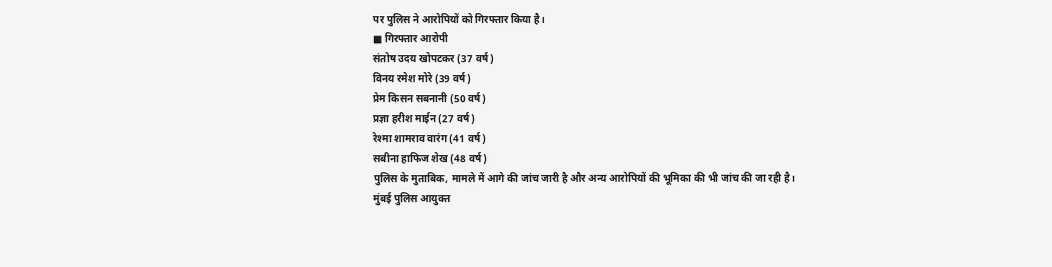पर पुलिस ने आरोपियों को गिरफ्तार किया है।
■ गिरफ्तार आरोपी
संतोष उदय खोपटकर (37 वर्ष)
विनय रमेश मोरे (39 वर्ष)
प्रेम किसन सबनानी (50 वर्ष)
प्रज्ञा हरीश माईन (27 वर्ष)
रेश्मा शामराव वारंग (41 वर्ष)
सबीना हाफिज शेख (48 वर्ष)
पुलिस के मुताबिक, मामले में आगे की जांच जारी है और अन्य आरोपियों की भूमिका की भी जांच की जा रही है।
मुंबई पुलिस आयुक्त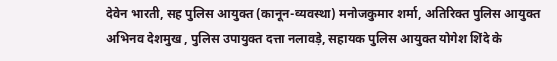देवेन भारती, सह पुलिस आयुक्त (कानून-व्यवस्था) मनोजकुमार शर्मा, अतिरिक्त पुलिस आयुक्त अभिनव देशमुख , पुलिस उपायुक्त दत्ता नलावड़े, सहायक पुलिस आयुक्त योगेश शिंदे के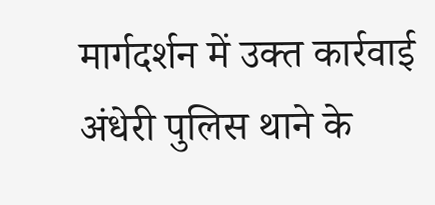मार्गदर्शन में उक्त कार्रवाई अंधेरी पुलिस थाने के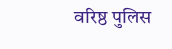वरिष्ठ पुलिस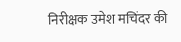निरीक्षक उमेश मचिंदर की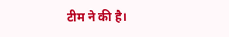टीम ने की है।